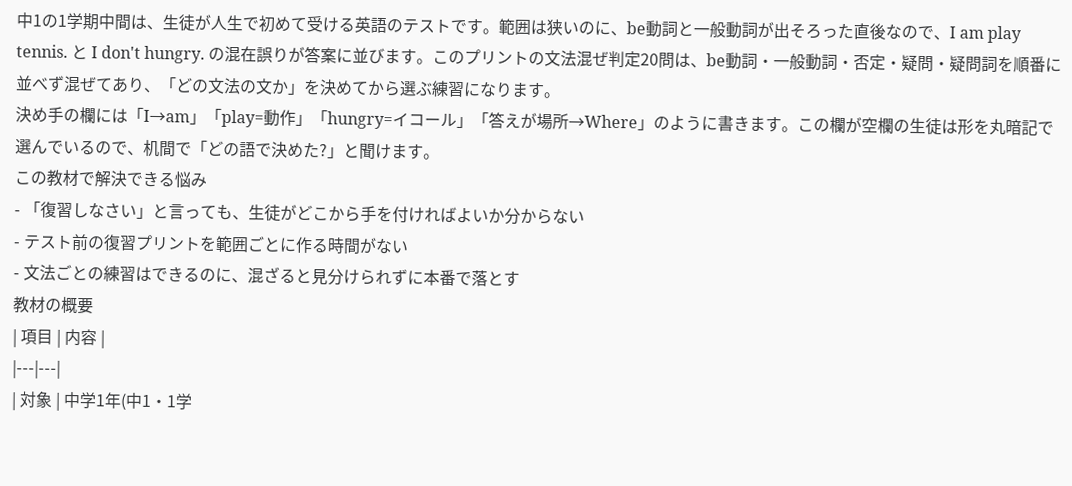中1の1学期中間は、生徒が人生で初めて受ける英語のテストです。範囲は狭いのに、be動詞と一般動詞が出そろった直後なので、I am play tennis. と I don't hungry. の混在誤りが答案に並びます。このプリントの文法混ぜ判定20問は、be動詞・一般動詞・否定・疑問・疑問詞を順番に並べず混ぜてあり、「どの文法の文か」を決めてから選ぶ練習になります。
決め手の欄には「I→am」「play=動作」「hungry=イコール」「答えが場所→Where」のように書きます。この欄が空欄の生徒は形を丸暗記で選んでいるので、机間で「どの語で決めた?」と聞けます。
この教材で解決できる悩み
- 「復習しなさい」と言っても、生徒がどこから手を付ければよいか分からない
- テスト前の復習プリントを範囲ごとに作る時間がない
- 文法ごとの練習はできるのに、混ざると見分けられずに本番で落とす
教材の概要
| 項目 | 内容 |
|---|---|
| 対象 | 中学1年(中1・1学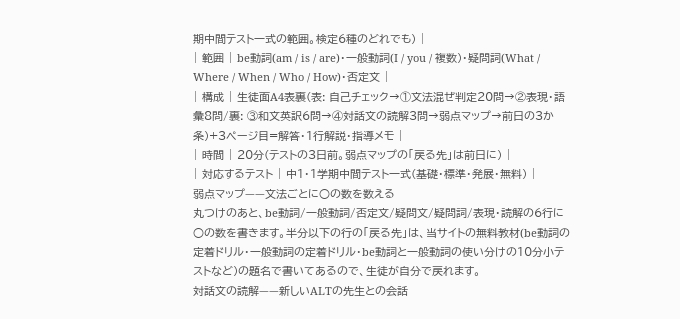期中間テスト一式の範囲。検定6種のどれでも) |
| 範囲 | be動詞(am / is / are)・一般動詞(I / you / 複数)・疑問詞(What / Where / When / Who / How)・否定文 |
| 構成 | 生徒面A4表裏(表: 自己チェック→①文法混ぜ判定20問→②表現・語彙8問/裏: ③和文英訳6問→④対話文の読解3問→弱点マップ→前日の3か条)+3ページ目=解答・1行解説・指導メモ |
| 時間 | 20分(テストの3日前。弱点マップの「戻る先」は前日に) |
| 対応するテスト | 中1・1学期中間テスト一式(基礎・標準・発展・無料) |
弱点マップ——文法ごとに○の数を数える
丸つけのあと、be動詞/一般動詞/否定文/疑問文/疑問詞/表現・読解の6行に○の数を書きます。半分以下の行の「戻る先」は、当サイトの無料教材(be動詞の定着ドリル・一般動詞の定着ドリル・be動詞と一般動詞の使い分けの10分小テストなど)の題名で書いてあるので、生徒が自分で戻れます。
対話文の読解——新しいALTの先生との会話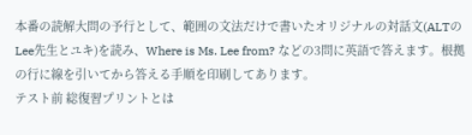本番の読解大問の予行として、範囲の文法だけで書いたオリジナルの対話文(ALTのLee先生とユキ)を読み、Where is Ms. Lee from? などの3問に英語で答えます。根拠の行に線を引いてから答える手順を印刷してあります。
テスト前 総復習プリントとは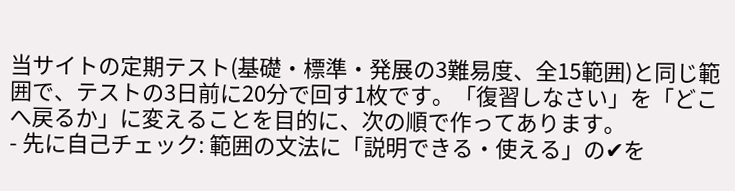当サイトの定期テスト(基礎・標準・発展の3難易度、全15範囲)と同じ範囲で、テストの3日前に20分で回す1枚です。「復習しなさい」を「どこへ戻るか」に変えることを目的に、次の順で作ってあります。
- 先に自己チェック: 範囲の文法に「説明できる・使える」の✔を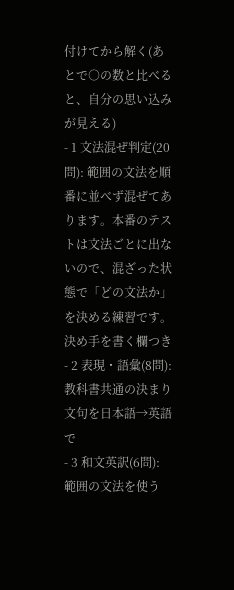付けてから解く(あとで○の数と比べると、自分の思い込みが見える)
- 1 文法混ぜ判定(20問): 範囲の文法を順番に並べず混ぜてあります。本番のテストは文法ごとに出ないので、混ざった状態で「どの文法か」を決める練習です。決め手を書く欄つき
- 2 表現・語彙(8問): 教科書共通の決まり文句を日本語→英語で
- 3 和文英訳(6問): 範囲の文法を使う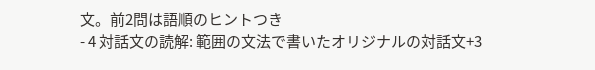文。前2問は語順のヒントつき
- 4 対話文の読解: 範囲の文法で書いたオリジナルの対話文+3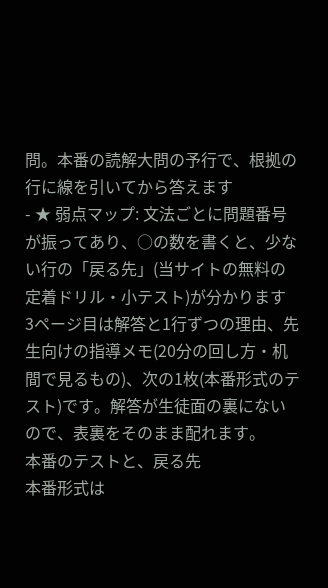問。本番の読解大問の予行で、根拠の行に線を引いてから答えます
- ★ 弱点マップ: 文法ごとに問題番号が振ってあり、○の数を書くと、少ない行の「戻る先」(当サイトの無料の定着ドリル・小テスト)が分かります
3ページ目は解答と1行ずつの理由、先生向けの指導メモ(20分の回し方・机間で見るもの)、次の1枚(本番形式のテスト)です。解答が生徒面の裏にないので、表裏をそのまま配れます。
本番のテストと、戻る先
本番形式は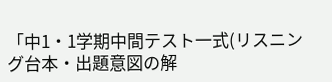「中1・1学期中間テスト一式(リスニング台本・出題意図の解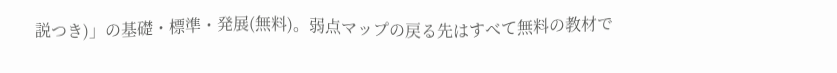説つき)」の基礎・標準・発展(無料)。弱点マップの戻る先はすべて無料の教材で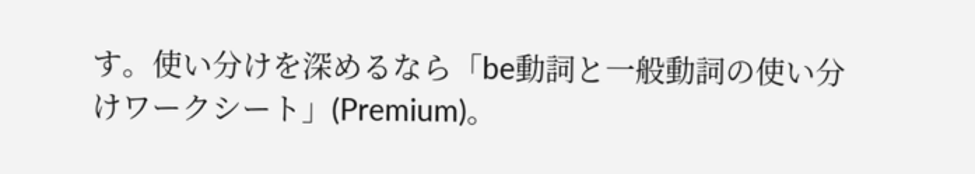す。使い分けを深めるなら「be動詞と一般動詞の使い分けワークシート」(Premium)。